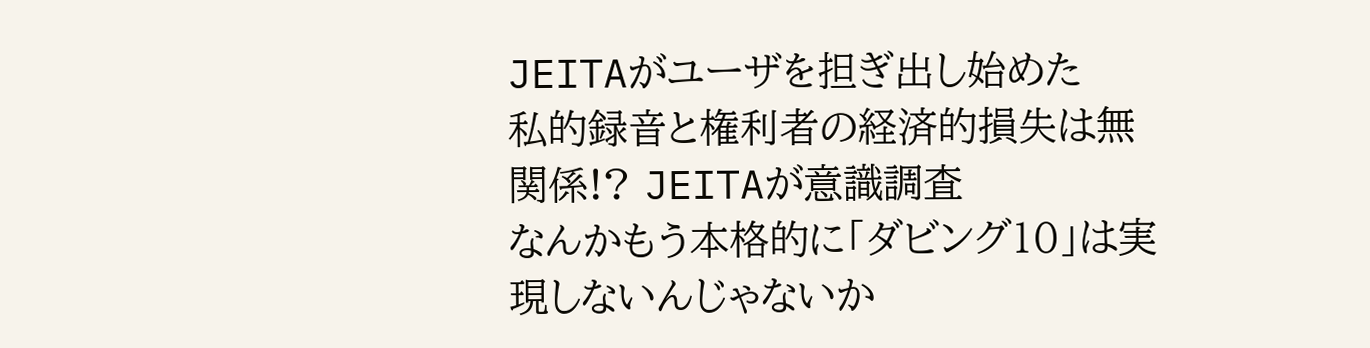JEITAがユーザを担ぎ出し始めた
私的録音と権利者の経済的損失は無関係!? JEITAが意識調査
なんかもう本格的に「ダビング10」は実現しないんじゃないか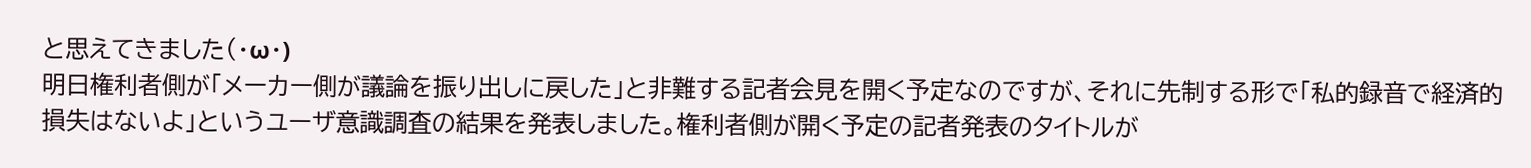と思えてきました(・ω・)
明日権利者側が「メーカー側が議論を振り出しに戻した」と非難する記者会見を開く予定なのですが、それに先制する形で「私的録音で経済的損失はないよ」というユーザ意識調査の結果を発表しました。権利者側が開く予定の記者発表のタイトルが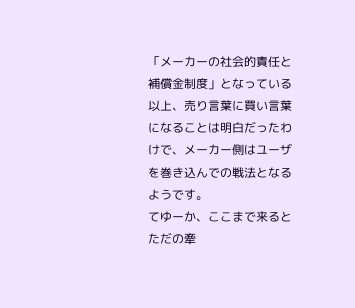「メーカーの社会的責任と補償金制度」となっている以上、売り言葉に買い言葉になることは明白だったわけで、メーカー側はユーザを巻き込んでの戦法となるようです。
てゆーか、ここまで来るとただの牽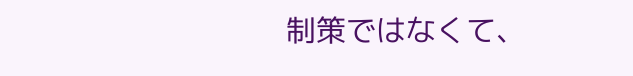制策ではなくて、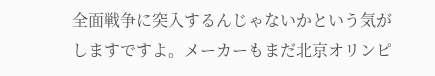全面戦争に突入するんじゃないかという気がしますですよ。メーカーもまだ北京オリンピ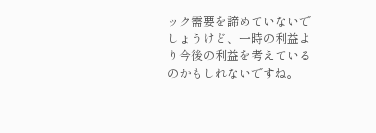ック需要を諦めていないでしょうけど、一時の利益より今後の利益を考えているのかもしれないですね。